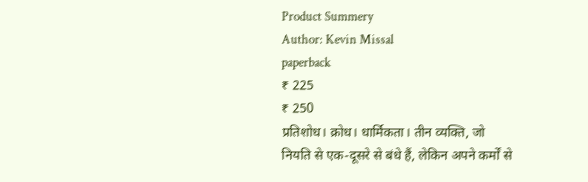Product Summery
Author: Kevin Missal
paperback
₹ 225
₹ 250
प्रतिशोध। क्रोध। धार्मिकता। तीन व्यक्ति, जो नियति से एक-दूसरे से बंधे हैं, लेकिन अपने कर्मों से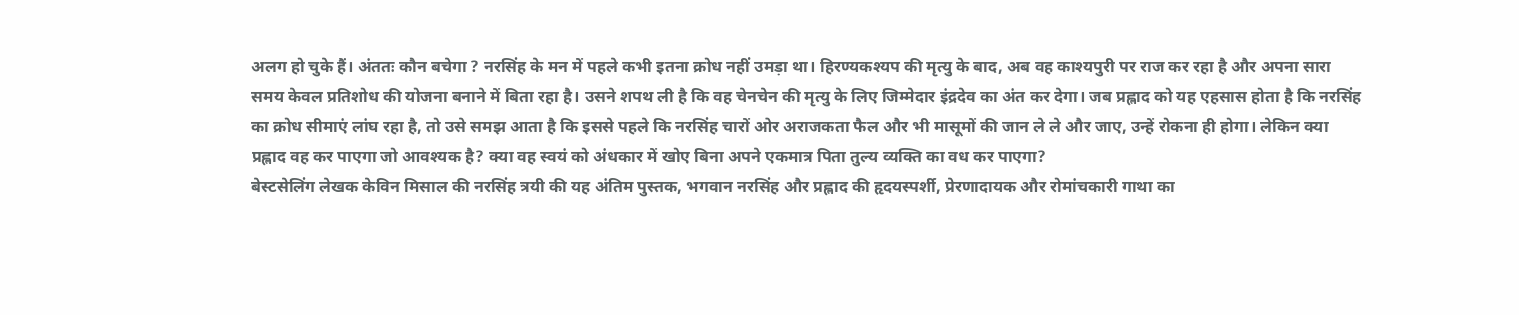अलग हो चुके हैं। अंततः कौन बचेगा ? नरसिंह के मन में पहले कभी इतना क्रोध नहीं उमड़ा था। हिरण्यकश्यप की मृत्यु के बाद, अब वह काश्यपुरी पर राज कर रहा है और अपना सारा समय केवल प्रतिशोध की योजना बनाने में बिता रहा है। उसने शपथ ली है कि वह चेनचेन की मृत्यु के लिए जिम्मेदार इंद्रदेव का अंत कर देगा। जब प्रह्लाद को यह एहसास होता है कि नरसिंह का क्रोध सीमाएं लांघ रहा है, तो उसे समझ आता है कि इससे पहले कि नरसिंह चारों ओर अराजकता फैल और भी मासूमों की जान ले ले और जाए, उन्हें रोकना ही होगा। लेकिन क्या प्रह्लाद वह कर पाएगा जो आवश्यक है? क्या वह स्वयं को अंधकार में खोए बिना अपने एकमात्र पिता तुल्य व्यक्ति का वध कर पाएगा?
बेस्टसेलिंग लेखक केविन मिसाल की नरसिंह त्रयी की यह अंतिम पुस्तक, भगवान नरसिंह और प्रह्लाद की हृदयस्पर्शी, प्रेरणादायक और रोमांचकारी गाथा का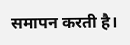समापन करती है।